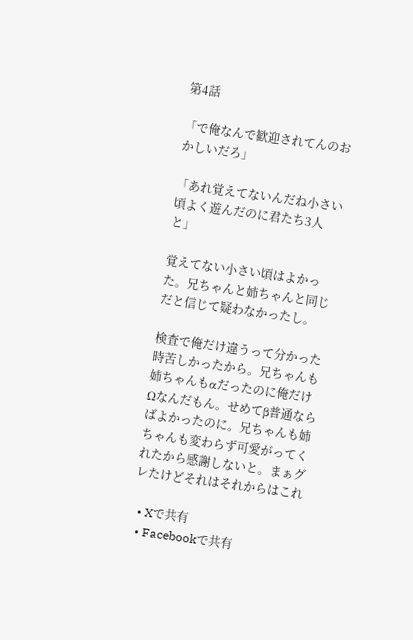第4話

「で俺なんで歓迎されてんのおかしいだろ」

「あれ覚えてないんだね小さい頃よく遊んだのに君たち3人と」

覚えてない小さい頃はよかった。兄ちゃんと姉ちゃんと同じだと信じて疑わなかったし。

検査で俺だけ違うって分かった時苦しかったから。兄ちゃんも姉ちゃんもαだったのに俺だけΩなんだもん。せめてβ普通ならばよかったのに。兄ちゃんも姉ちゃんも変わらず可愛がってくれたから感謝しないと。まぁグレたけどそれはそれからはこれ

  • Xで共有
  • Facebookで共有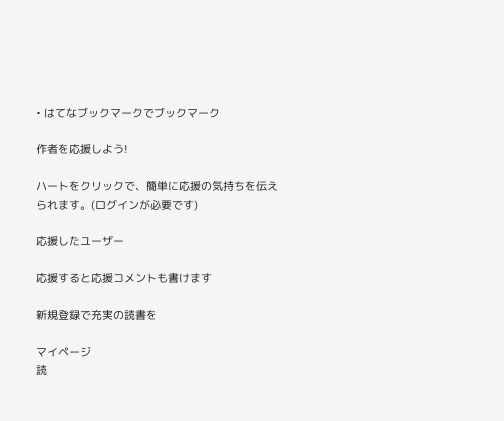• はてなブックマークでブックマーク

作者を応援しよう!

ハートをクリックで、簡単に応援の気持ちを伝えられます。(ログインが必要です)

応援したユーザー

応援すると応援コメントも書けます

新規登録で充実の読書を

マイページ
読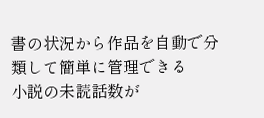書の状況から作品を自動で分類して簡単に管理できる
小説の未読話数が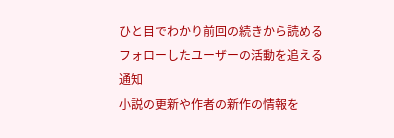ひと目でわかり前回の続きから読める
フォローしたユーザーの活動を追える
通知
小説の更新や作者の新作の情報を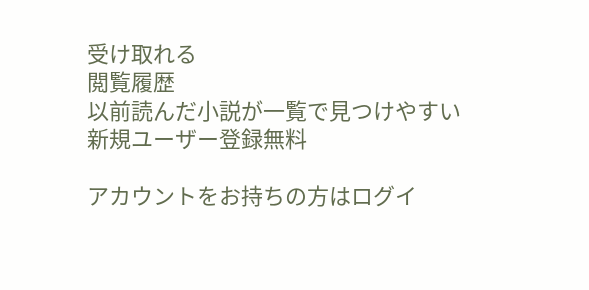受け取れる
閲覧履歴
以前読んだ小説が一覧で見つけやすい
新規ユーザー登録無料

アカウントをお持ちの方はログイ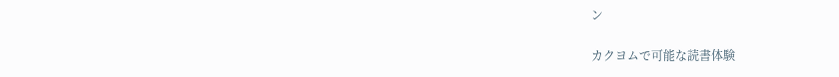ン

カクヨムで可能な読書体験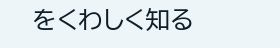をくわしく知る